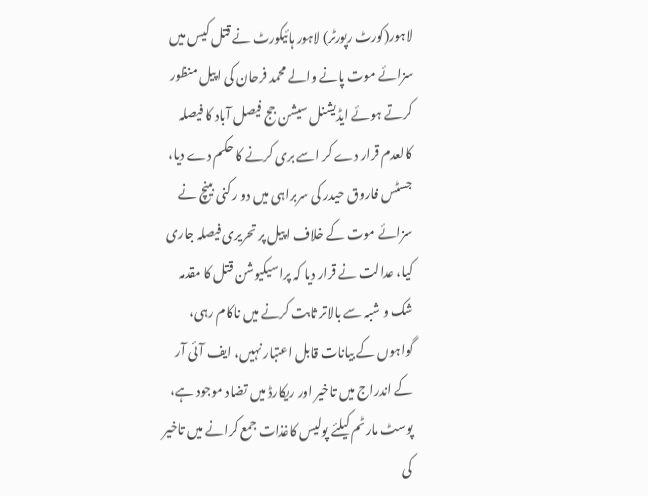لاہور(کورٹ رپورٹر) لاہور ہائیکورٹ نے قتل کیس میں سزائے موت پانے والے محمد فرحان کی اپیل منظور کرتے ہوئے ایڈیشنل سیشن جج فیصل آباد کا فیصلہ کالعدم قرار دے کر اسے بری کرنے کا حکم دے دیا، جسٹس فاروق حیدر کی سربراہی میں دو رکنی بینچ نے سزائے موت کے خلاف اپیل پر تحریری فیصلہ جاری کیا، عدالت نے قرار دیا کہ پراسیکیوشن قتل کا مقدمہ شک و شبہ سے بالاتر ثابت کرنے میں ناکام رہی، گواہوں کے بیانات قابل اعتبار نہیں، ایف آئی آر کے اندراج میں تاخیر اور ریکارڈ میں تضاد موجود ہے، پوسٹ مارٹم کیلئے پولیس کاغذات جمع کرانے میں تاخیر کی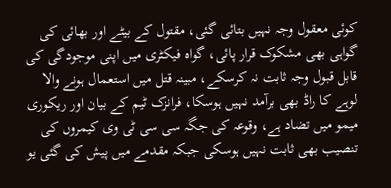کوئی معقول وجہ نہیں بتائی گئی، مقتول کے بیٹے اور بھائی کی گواہی بھی مشکوک قرار پائی، گواہ فیکٹری میں اپنی موجودگی کی قابل قبول وجہ ثابت نہ کرسکے، مبینہ قتل میں استعمال ہونے والا لوہے کا راڈ بھی برآمد نہیں ہوسکا، فرانزک ٹیم کے بیان اور ریکوری میمو میں تضاد ہے، وقوعہ کی جگہ سی سی ٹی وی کیمروں کی تنصیب بھی ثابت نہیں ہوسکی جبکہ مقدمے میں پیش کی گئی یو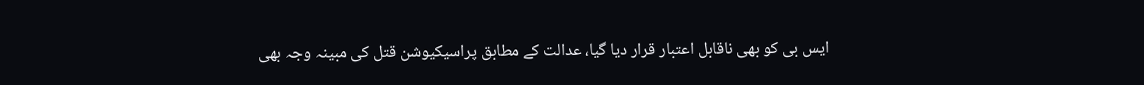ایس بی کو بھی ناقابل اعتبار قرار دیا گیا، عدالت کے مطابق پراسیکیوشن قتل کی مبینہ وجہ بھی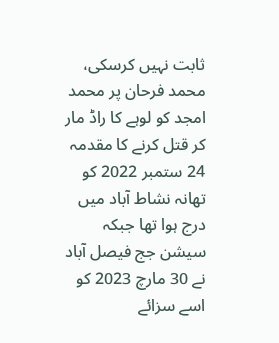ثابت نہیں کرسکی، محمد فرحان پر محمد امجد کو لوہے کا راڈ مار کر قتل کرنے کا مقدمہ 24 ستمبر 2022 کو تھانہ نشاط آباد میں درج ہوا تھا جبکہ سیشن جج فیصل آباد نے 30 مارچ 2023 کو اسے سزائے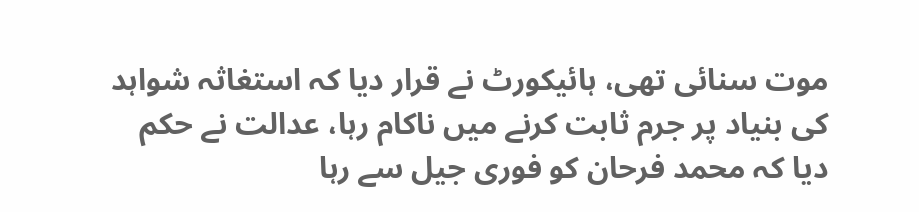موت سنائی تھی، ہائیکورٹ نے قرار دیا کہ استغاثہ شواہد کی بنیاد پر جرم ثابت کرنے میں ناکام رہا، عدالت نے حکم دیا کہ محمد فرحان کو فوری جیل سے رہا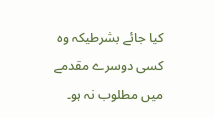کیا جائے بشرطیکہ وہ کسی دوسرے مقدمے میں مطلوب نہ ہو۔